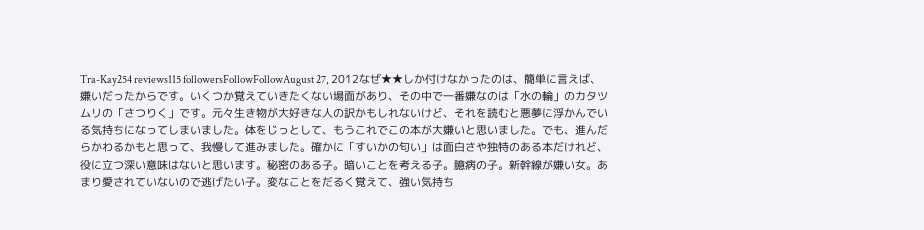Tra-Kay254 reviews115 followersFollowFollowAugust 27, 2012なぜ★★しか付けなかったのは、簡単に言えば、嫌いだったからです。いくつか覚えていきたくない場面があり、その中で一番嫌なのは「水の輪」のカタツムリの「さつりく」です。元々生き物が大好きな人の訳かもしれないけど、それを読むと悪夢に浮かんでいる気持ちになってしまいました。体をじっとして、もうこれでこの本が大嫌いと思いました。でも、進んだらかわるかもと思って、我慢して進みました。確かに「すいかの匂い」は面白さや独特のある本だけれど、役に立つ深い意味はないと思います。秘密のある子。暗いことを考える子。臆病の子。新幹線が嫌い女。あまり愛されていないので逃げたい子。変なことをだるく覚えて、強い気持ち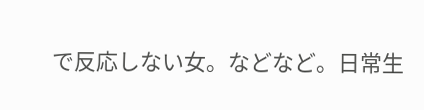で反応しない女。などなど。日常生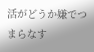活がどうか嫌でつまらなす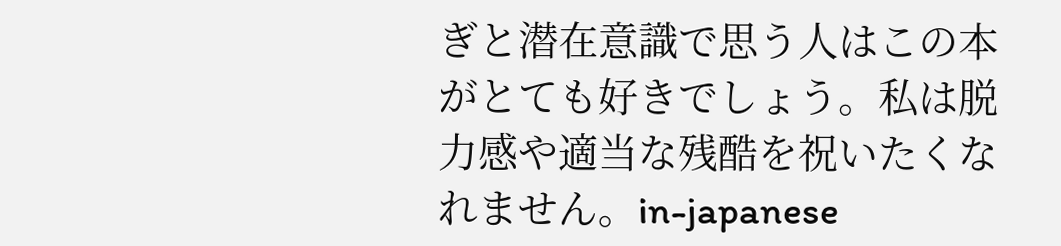ぎと潜在意識で思う人はこの本がとても好きでしょう。私は脱力感や適当な残酷を祝いたくなれません。in-japanese